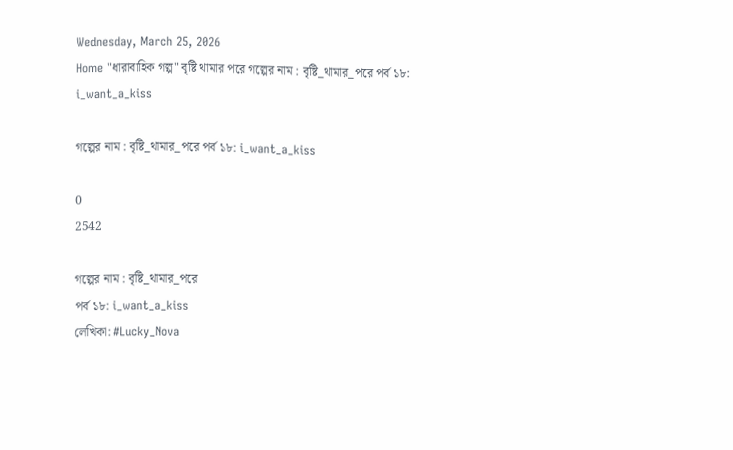Wednesday, March 25, 2026
Home "ধারাবাহিক গল্প" বৃষ্টি থামার পরে গল্পের নাম : বৃষ্টি_থামার_পরে পর্ব ১৮: i_want_a_kiss

গল্পের নাম : বৃষ্টি_থামার_পরে পর্ব ১৮: i_want_a_kiss

0
2542

গল্পের নাম : বৃষ্টি_থামার_পরে
পর্ব ১৮: i_want_a_kiss
লেখিকা: #Lucky_Nova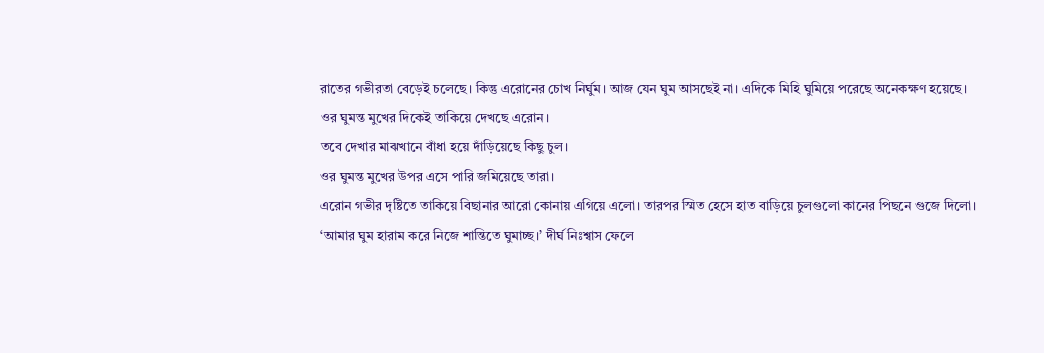রাতের গভীরতা বেড়েই চলেছে। কিন্তু এরোনের চোখ নির্ঘুম। আজ যেন ঘুম আসছেই না। এদিকে মিহি ঘুমিয়ে পরেছে অনেকক্ষণ হয়েছে।
ওর ঘুমন্ত মুখের দিকেই তাকিয়ে দেখছে এরোন।
তবে দেখার মাঝখানে বাঁধা হয়ে দাঁড়িয়েছে কিছু চুল।
ওর ঘুমন্ত মুখের উপর এসে পারি জমিয়েছে তারা।
এরোন গভীর দৃষ্টিতে তাকিয়ে বিছানার আরো কোনায় এগিয়ে এলো। তারপর স্মিত হেসে হাত বাড়িয়ে চুলগুলো কানের পিছনে গুজে দিলো।
‘আমার ঘুম হারাম করে নিজে শান্তিতে ঘুমাচ্ছ।’ দীর্ঘ নিঃশ্বাস ফেলে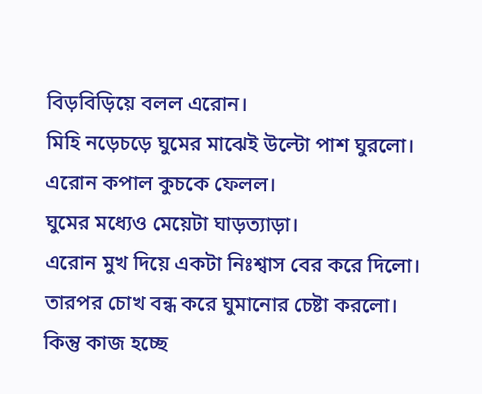বিড়বিড়িয়ে বলল এরোন।
মিহি নড়েচড়ে ঘুমের মাঝেই উল্টো পাশ ঘুরলো।
এরোন কপাল কুচকে ফেলল।
ঘুমের মধ্যেও মেয়েটা ঘাড়ত্যাড়া।
এরোন মুখ দিয়ে একটা নিঃশ্বাস বের করে দিলো। তারপর চোখ বন্ধ করে ঘুমানোর চেষ্টা করলো। কিন্তু কাজ হচ্ছে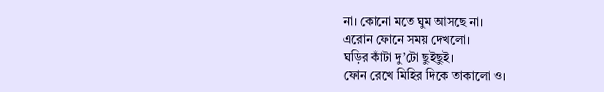না। কোনো মতে ঘুম আসছে না।
এরোন ফোনে সময় দেখলো।
ঘড়ির কাঁটা দু’টো ছুইছুই।
ফোন রেখে মিহির দিকে তাকালো ও।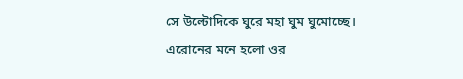সে উল্টোদিকে ঘুরে মহা ঘুম ঘুমোচ্ছে।
এরোনের মনে হলো ওর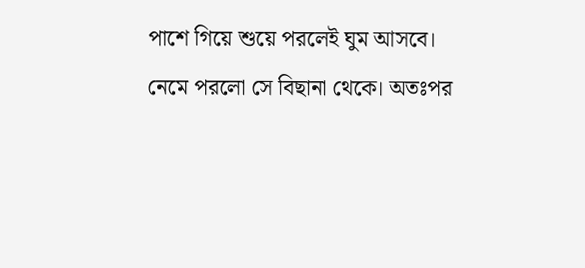পাশে গিয়ে শুয়ে পরলেই ঘুম আসবে।
নেমে পরলো সে বিছানা থেকে। অতঃপর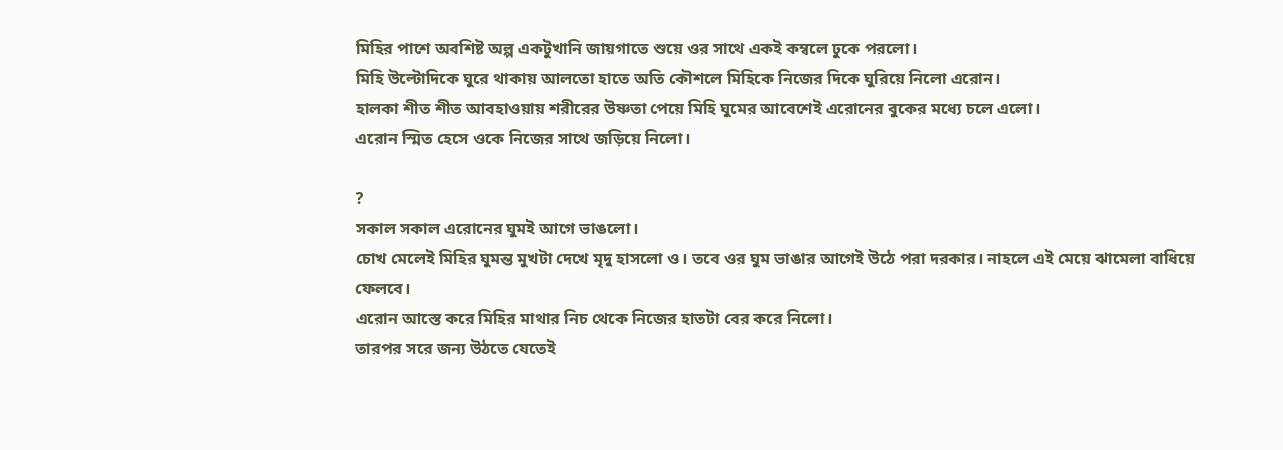মিহির পাশে অবশিষ্ট অল্প একটুখানি জায়গাতে শুয়ে ওর সাথে একই কম্বলে ঢুকে পরলো।
মিহি উল্টোদিকে ঘুরে থাকায় আলতো হাতে অতি কৌশলে মিহিকে নিজের দিকে ঘুরিয়ে নিলো এরোন।
হালকা শীত শীত আবহাওয়ায় শরীরের উষ্ণতা পেয়ে মিহি ঘুমের আবেশেই এরোনের বুকের মধ্যে চলে এলো।
এরোন স্মিত হেসে ওকে নিজের সাথে জড়িয়ে নিলো।

?
সকাল সকাল এরোনের ঘুমই আগে ভাঙলো।
চোখ মেলেই মিহির ঘুমন্ত মুখটা দেখে মৃদু হাসলো ও। তবে ওর ঘুম ভাঙার আগেই উঠে পরা দরকার। নাহলে এই মেয়ে ঝামেলা বাধিয়ে ফেলবে।
এরোন আস্তে করে মিহির মাথার নিচ থেকে নিজের হাতটা বের করে নিলো।
তারপর সরে জন্য উঠতে যেতেই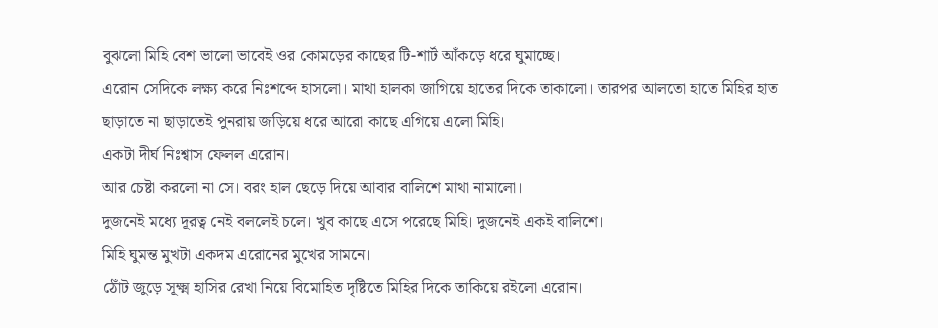বুঝলো মিহি বেশ ভালো ভাবেই ওর কোমড়ের কাছের টি-শার্ট আঁকড়ে ধরে ঘুমাচ্ছে।
এরোন সেদিকে লক্ষ্য করে নিঃশব্দে হাসলো। মাথা হালকা জাগিয়ে হাতের দিকে তাকালো। তারপর আলতো হাতে মিহির হাত ছাড়াতে না ছাড়াতেই পুনরায় জড়িয়ে ধরে আরো কাছে এগিয়ে এলো মিহি।
একটা দীর্ঘ নিঃশ্বাস ফেলল এরোন।
আর চেষ্টা করলো না সে। বরং হাল ছেড়ে দিয়ে আবার বালিশে মাথা নামালো।
দুজনেই মধ্যে দূরত্ব নেই বললেই চলে। খুব কাছে এসে পরেছে মিহি। দুজনেই একই বালিশে।
মিহি ঘুমন্ত মুখটা একদম এরোনের মুখের সামনে।
ঠোঁট জুড়ে সূক্ষ্ম হাসির রেখা নিয়ে বিমোহিত দৃষ্টিতে মিহির দিকে তাকিয়ে রইলো এরোন।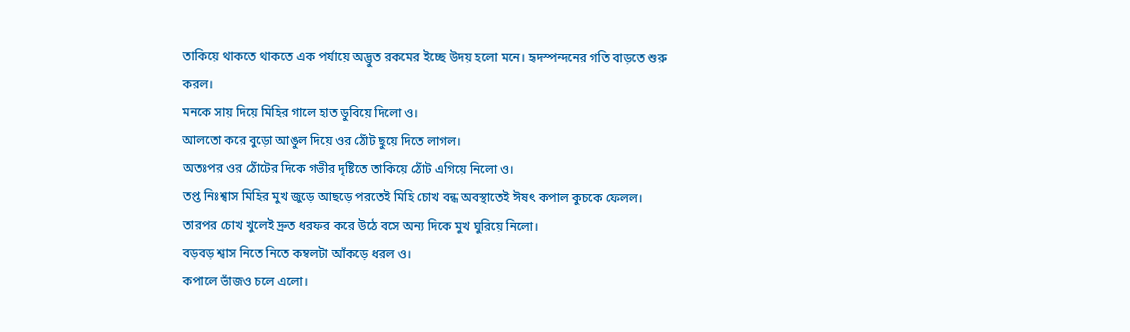তাকিয়ে থাকতে থাকতে এক পর্যায়ে অদ্ভুত রকমের ইচ্ছে উদয় হলো মনে। হৃদস্পন্দনের গতি বাড়তে শুরু করল।
মনকে সায় দিয়ে মিহির গালে হাত ডুবিয়ে দিলো ও।
আলতো করে বুড়ো আঙুল দিয়ে ওর ঠোঁট ছুয়ে দিতে লাগল।
অতঃপর ওর ঠোঁটের দিকে গভীর দৃষ্টিতে তাকিয়ে ঠোঁট এগিয়ে নিলো ও।
তপ্ত নিঃশ্বাস মিহির মুখ জুড়ে আছড়ে পরতেই মিহি চোখ বন্ধ অবস্থাতেই ঈষৎ কপাল কুচকে ফেলল।
তারপর চোখ খুলেই দ্রুত ধরফর করে উঠে বসে অন্য দিকে মুখ ঘুরিয়ে নিলো।
বড়বড় শ্বাস নিতে নিতে কম্বলটা আঁকড়ে ধরল ও।
কপালে ভাঁজও চলে এলো।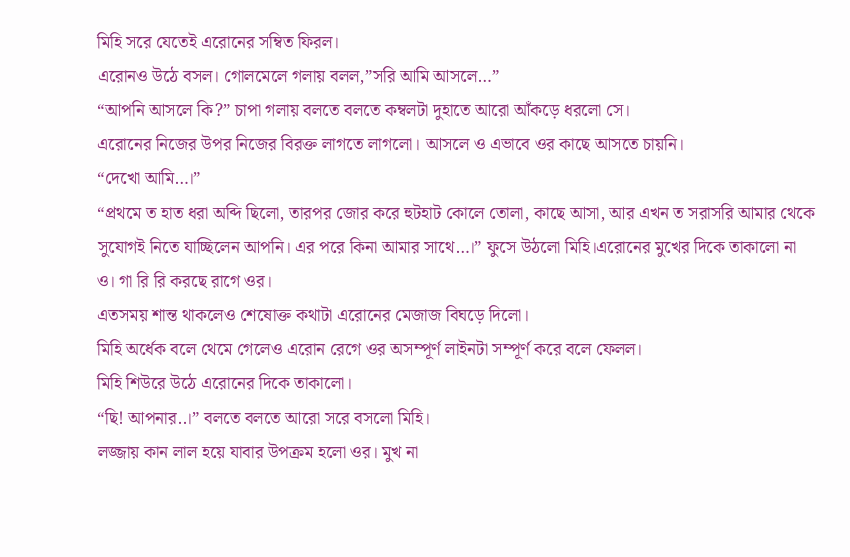মিহি সরে যেতেই এরোনের সম্বিত ফিরল।
এরোনও উঠে বসল। গোলমেলে গলায় বলল,”সরি আমি আসলে…”
“আপনি আসলে কি?” চাপা গলায় বলতে বলতে কম্বলটা দুহাতে আরো আঁকড়ে ধরলো সে।
এরোনের নিজের উপর নিজের বিরক্ত লাগতে লাগলো। আসলে ও এভাবে ওর কাছে আসতে চায়নি।
“দেখো আমি…।”
“প্রথমে ত হাত ধরা অব্দি ছিলো, তারপর জোর করে হুটহাট কোলে তোলা, কাছে আসা, আর এখন ত সরাসরি আমার থেকে সুযোগই নিতে যাচ্ছিলেন আপনি। এর পরে কিনা আমার সাথে…।” ফুসে উঠলো মিহি।এরোনের মুখের দিকে তাকালো না ও। গা রি রি করছে রাগে ওর।
এতসময় শান্ত থাকলেও শেষোক্ত কথাটা এরোনের মেজাজ বিঘড়ে দিলো।
মিহি অর্ধেক বলে থেমে গেলেও এরোন রেগে ওর অসম্পূর্ণ লাইনটা সম্পূর্ণ করে বলে ফেলল।
মিহি শিউরে উঠে এরোনের দিকে তাকালো।
“ছি! আপনার..।” বলতে বলতে আরো সরে বসলো মিহি।
লজ্জায় কান লাল হয়ে যাবার উপক্রম হলো ওর। মুখ না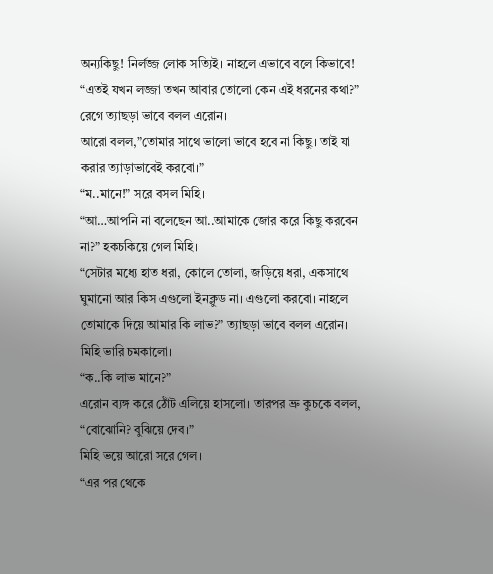অন্যকিছু! নির্লজ্জ লোক সত্যিই। নাহলে এভাবে বলে কিভাবে!
“এতই যখন লজ্জা তখন আবার তোলো কেন এই ধরনের কথা?” রেগে ত্যাছড়া ভাবে বলল এরোন।
আরো বলল,”তোমার সাথে ভালো ভাবে হবে না কিছু। তাই যা করার ত্যাড়াভাবেই করবো।”
“ম..মানে!” সরে বসল মিহি।
“আ…আপনি না বলেছেন আ..আমাকে জোর করে কিছু করবেন না?” হকচকিয়ে গেল মিহি।
“সেটার মধ্যে হাত ধরা, কোলে তোলা, জড়িয়ে ধরা, একসাথে ঘুমানো আর কিস এগুলো ইনক্লুড না। এগুলো করবো। নাহলে তোমাকে দিয়ে আমার কি লাভ?” ত্যাছড়া ভাবে বলল এরোন।
মিহি ভারি চমকালো।
“ক..কি লাভ মানে?”
এরোন ব্যঙ্গ করে ঠোঁট এলিয়ে হাসলো। তারপর ভ্রু কুচকে বলল, “বোঝোনি? বুঝিয়ে দেব।”
মিহি ভয়ে আরো সরে গেল।
“এর পর থেকে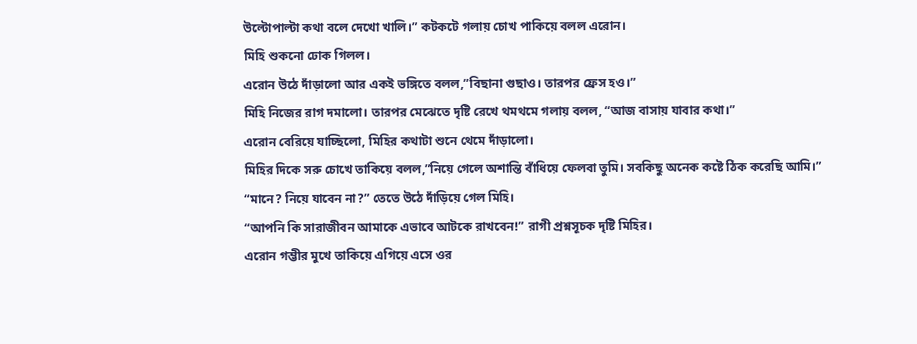উল্টোপাল্টা কথা বলে দেখো খালি।” কটকটে গলায় চোখ পাকিয়ে বলল এরোন।
মিহি শুকনো ঢোক গিলল।
এরোন উঠে দাঁড়ালো আর একই ভঙ্গিতে বলল,”বিছানা গুছাও। তারপর ফ্রেস হও।”
মিহি নিজের রাগ দমালো। তারপর মেঝেতে দৃষ্টি রেখে থমথমে গলায় বলল, “আজ বাসায় যাবার কথা।”
এরোন বেরিয়ে যাচ্ছিলো, মিহির কথাটা শুনে থেমে দাঁড়ালো।
মিহির দিকে সরু চোখে তাকিয়ে বলল,”নিয়ে গেলে অশান্তি বাঁধিয়ে ফেলবা তুমি। সবকিছু অনেক কষ্টে ঠিক করেছি আমি।”
“মানে? নিয়ে যাবেন না?” তেতে উঠে দাঁড়িয়ে গেল মিহি।
“আপনি কি সারাজীবন আমাকে এভাবে আটকে রাখবেন!” রাগী প্রশ্নসূচক দৃষ্টি মিহির।
এরোন গম্ভীর মুখে তাকিয়ে এগিয়ে এসে ওর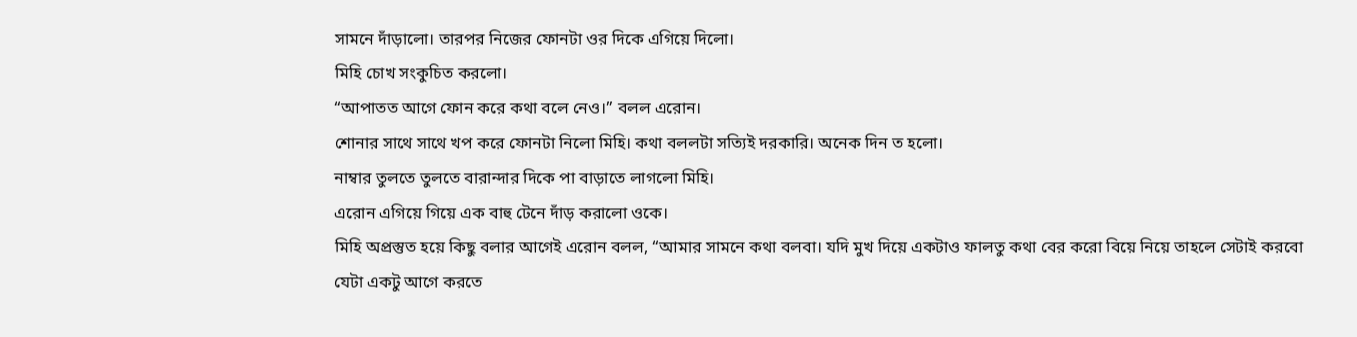সামনে দাঁড়ালো। তারপর নিজের ফোনটা ওর দিকে এগিয়ে দিলো।
মিহি চোখ সংকুচিত করলো।
“আপাতত আগে ফোন করে কথা বলে নেও।” বলল এরোন।
শোনার সাথে সাথে খপ করে ফোনটা নিলো মিহি। কথা বললটা সত্যিই দরকারি। অনেক দিন ত হলো।
নাম্বার তুলতে তুলতে বারান্দার দিকে পা বাড়াতে লাগলো মিহি।
এরোন এগিয়ে গিয়ে এক বাহু টেনে দাঁড় করালো ওকে।
মিহি অপ্রস্তুত হয়ে কিছু বলার আগেই এরোন বলল, “আমার সামনে কথা বলবা। যদি মুখ দিয়ে একটাও ফালতু কথা বের করো বিয়ে নিয়ে তাহলে সেটাই করবো যেটা একটু আগে করতে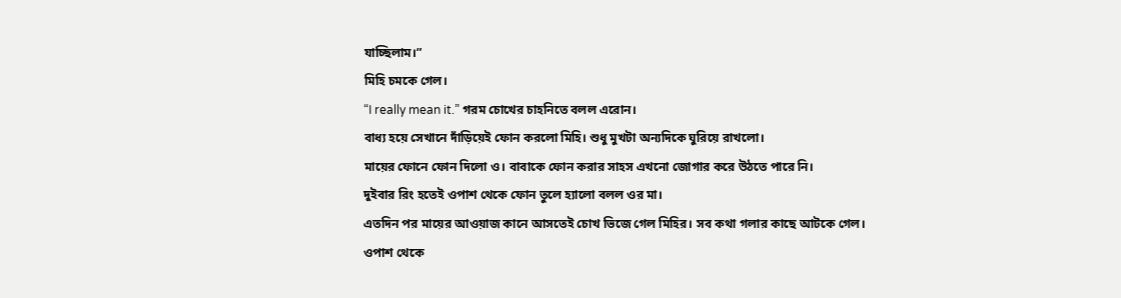যাচ্ছিলাম।”
মিহি চমকে গেল।
“I really mean it.” গরম চোখের চাহনিতে বলল এরোন।
বাধ্য হয়ে সেখানে দাঁড়িয়েই ফোন করলো মিহি। শুধু মুখটা অন্যদিকে ঘুরিয়ে রাখলো।
মায়ের ফোনে ফোন দিলো ও। বাবাকে ফোন করার সাহস এখনো জোগার করে উঠতে পারে নি।
দুইবার রিং হতেই ওপাশ থেকে ফোন তুলে হ্যালো বলল ওর মা।
এতদিন পর মায়ের আওয়াজ কানে আসতেই চোখ ভিজে গেল মিহির। সব কথা গলার কাছে আটকে গেল।
ওপাশ থেকে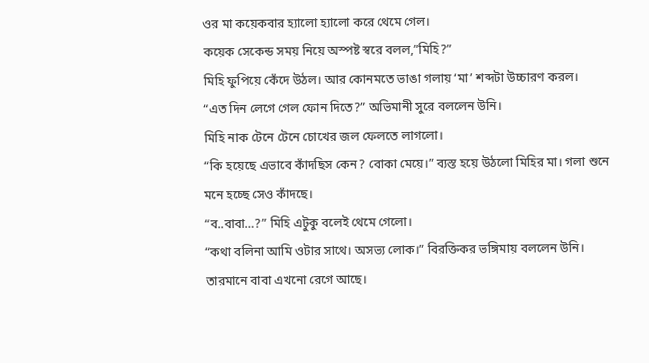ওর মা কয়েকবার হ্যালো হ্যালো করে থেমে গেল।
কয়েক সেকেন্ড সময় নিয়ে অস্পষ্ট স্বরে বলল,”মিহি?”
মিহি ফুপিয়ে কেঁদে উঠল। আর কোনমতে ভাঙা গলায় ‘মা’ শব্দটা উচ্চারণ করল।
“এত দিন লেগে গেল ফোন দিতে?” অভিমানী সুরে বললেন উনি।
মিহি নাক টেনে টেনে চোখের জল ফেলতে লাগলো।
“কি হয়েছে এভাবে কাঁদছিস কেন? বোকা মেয়ে।” ব্যস্ত হয়ে উঠলো মিহির মা। গলা শুনে মনে হচ্ছে সেও কাঁদছে।
“ব..বাবা…?” মিহি এটুকু বলেই থেমে গেলো।
“কথা বলিনা আমি ওটার সাথে। অসভ্য লোক।” বিরক্তিকর ভঙ্গিমায় বললেন উনি।
তারমানে বাবা এখনো রেগে আছে।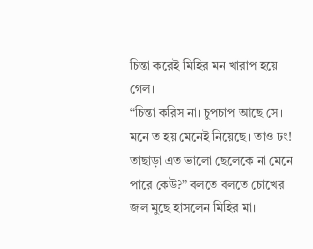চিন্তা করেই মিহির মন খারাপ হয়ে গেল।
“চিন্তা করিস না। চুপচাপ আছে সে। মনে ত হয় মেনেই নিয়েছে। তাও ঢং! তাছাড়া এত ভালো ছেলেকে না মেনে পারে কেউ?” বলতে বলতে চোখের জল মুছে হাসলেন মিহির মা।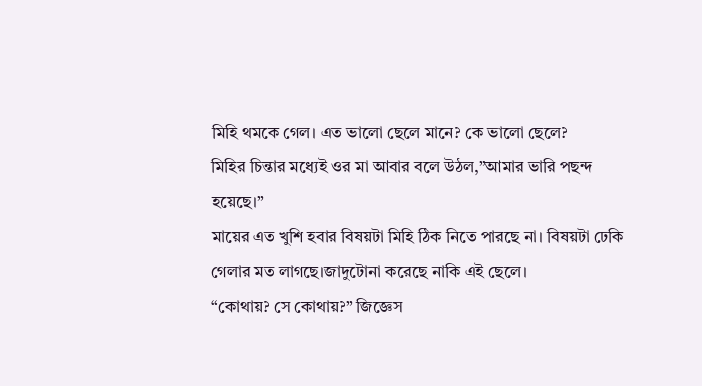মিহি থমকে গেল। এত ভালো ছেলে মানে? কে ভালো ছেলে?
মিহির চিন্তার মধ্যেই ওর মা আবার বলে উঠল,”আমার ভারি পছন্দ হয়েছে।”
মায়ের এত খুশি হবার বিষয়টা মিহি ঠিক নিতে পারছে না। বিষয়টা ঢেকি গেলার মত লাগছে।জাদুটোনা করেছে নাকি এই ছেলে।
“কোথায়? সে কোথায়?” জিজ্ঞেস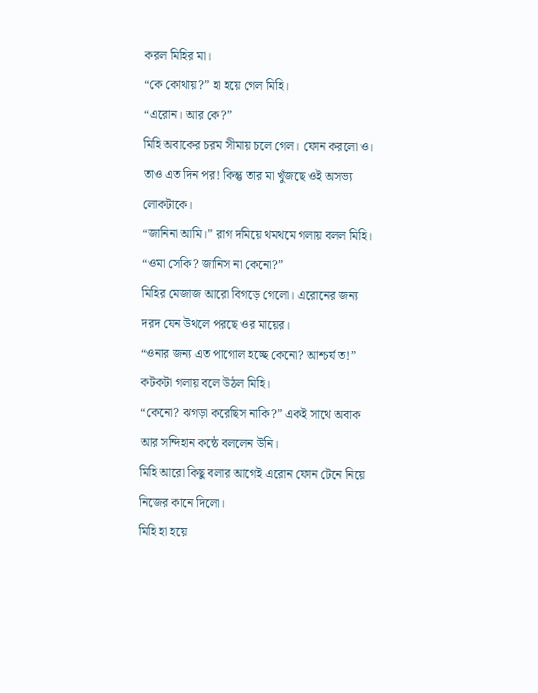করল মিহির মা।
“কে কোথায়?” হা হয়ে গেল মিহি।
“এরোন। আর কে?”
মিহি অবাকের চরম সীমায় চলে গেল। ফোন করলো ও। তাও এত দিন পর! কিন্তু তার মা খুঁজছে ওই অসভ্য লোকটাকে।
“জানিনা আমি।” রাগ দমিয়ে থমথমে গলায় বলল মিহি।
“ওমা সেকি? জানিস না কেনো?”
মিহির মেজাজ আরো বিগড়ে গেলো। এরোনের জন্য দরদ যেন উথলে পরছে ওর মায়ের।
“ওনার জন্য এত পাগোল হচ্ছে কেনো? আশ্চর্য ত!” কটকটা গলায় বলে উঠল মিহি।
“কেনো? ঝগড়া করেছিস নাকি?” একই সাথে অবাক আর সন্দিহান কন্ঠে বললেন উনি।
মিহি আরো কিছু বলার আগেই এরোন ফোন টেনে নিয়ে নিজের কানে দিলো।
মিহি হা হয়ে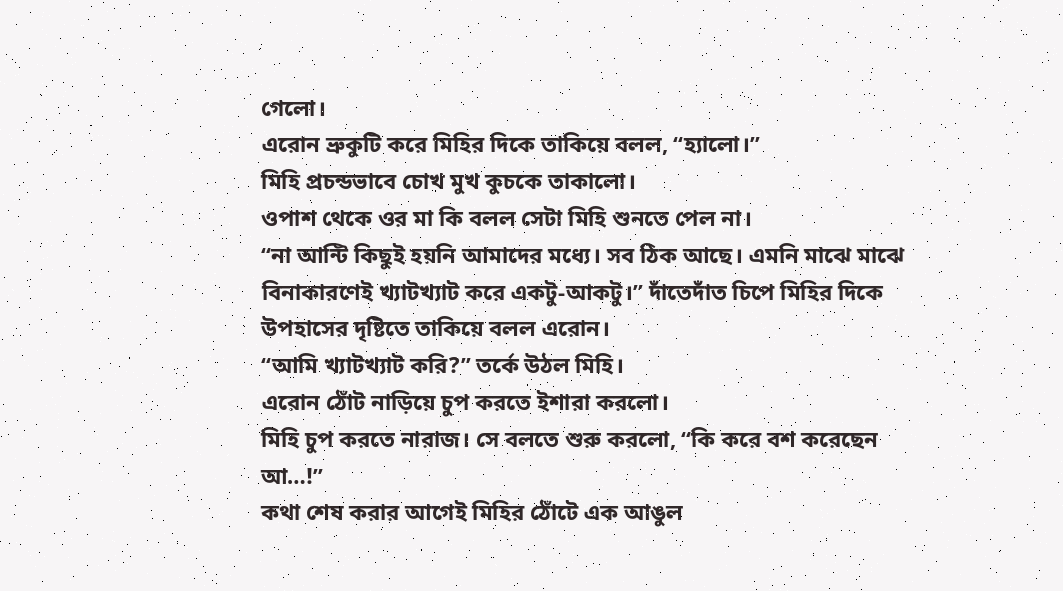গেলো।
এরোন ভ্রুকুটি করে মিহির দিকে তাকিয়ে বলল, “হ্যালো।”
মিহি প্রচন্ডভাবে চোখ মুখ কুচকে তাকালো।
ওপাশ থেকে ওর মা কি বলল সেটা মিহি শুনতে পেল না।
“না আন্টি কিছুই হয়নি আমাদের মধ্যে। সব ঠিক আছে। এমনি মাঝে মাঝে বিনাকারণেই খ্যাটখ্যাট করে একটু-আকটু।” দাঁতেদাঁত চিপে মিহির দিকে উপহাসের দৃষ্টিতে তাকিয়ে বলল এরোন।
“আমি খ্যাটখ্যাট করি?” তর্কে উঠল মিহি।
এরোন ঠোঁট নাড়িয়ে চুপ করতে ইশারা করলো।
মিহি চুপ করতে নারাজ। সে বলতে শুরু করলো, “কি করে বশ করেছেন আ…!”
কথা শেষ করার আগেই মিহির ঠোঁটে এক আঙুল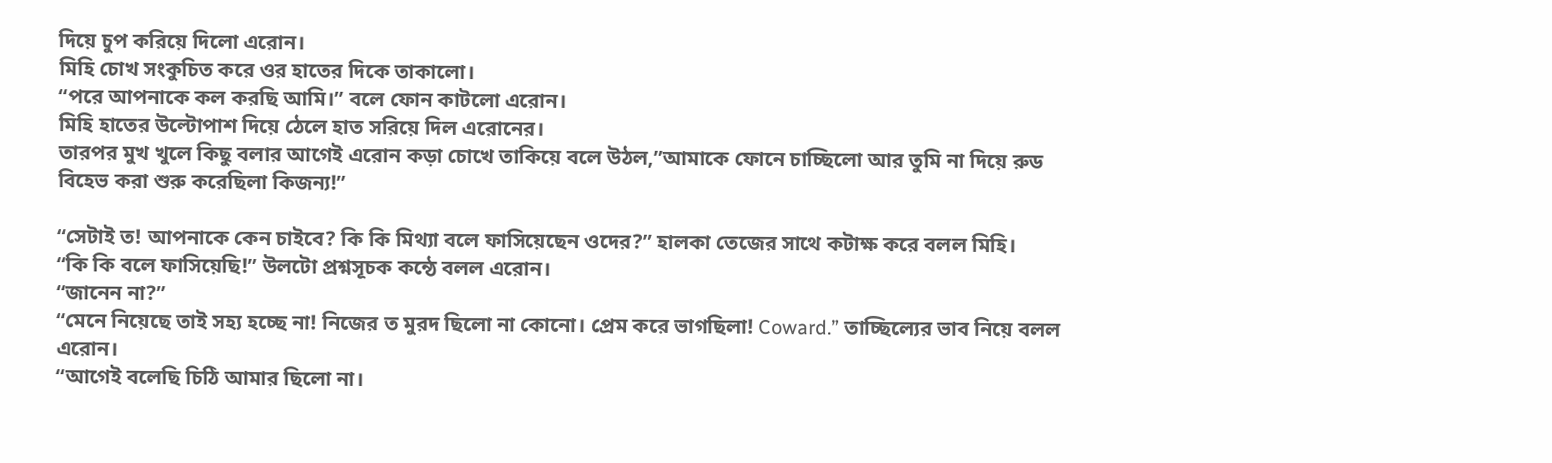দিয়ে চুপ করিয়ে দিলো এরোন।
মিহি চোখ সংকুচিত করে ওর হাতের দিকে তাকালো।
“পরে আপনাকে কল করছি আমি।” বলে ফোন কাটলো এরোন।
মিহি হাতের উল্টোপাশ দিয়ে ঠেলে হাত সরিয়ে দিল এরোনের।
তারপর মুখ খুলে কিছু বলার আগেই এরোন কড়া চোখে তাকিয়ে বলে উঠল,”আমাকে ফোনে চাচ্ছিলো আর তুমি না দিয়ে রুড বিহেভ করা শুরু করেছিলা কিজন্য!”

“সেটাই ত! আপনাকে কেন চাইবে? কি কি মিথ্যা বলে ফাসিয়েছেন ওদের?” হালকা তেজের সাথে কটাক্ষ করে বলল মিহি।
“কি কি বলে ফাসিয়েছি!” উলটো প্রশ্নসূচক কন্ঠে বলল এরোন।
“জানেন না?”
“মেনে নিয়েছে তাই সহ্য হচ্ছে না! নিজের ত মুরদ ছিলো না কোনো। প্রেম করে ভাগছিলা! Coward.” তাচ্ছিল্যের ভাব নিয়ে বলল এরোন।
“আগেই বলেছি চিঠি আমার ছিলো না।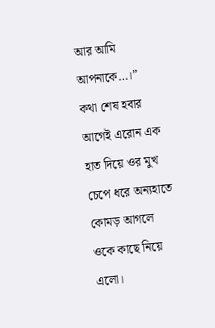আর আমি আপনাকে…।”
কথা শেষ হবার আগেই এরোন এক হাত দিয়ে ওর মুখ চেপে ধরে অন্যহাতে কোমড় আগলে ওকে কাছে নিয়ে এলো।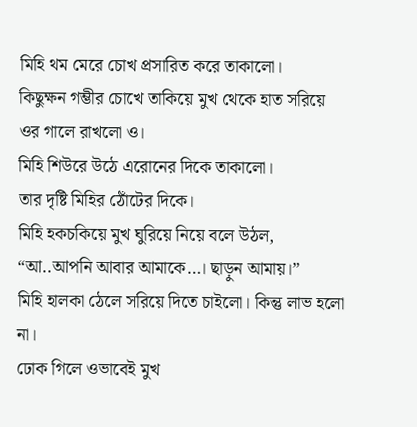মিহি থম মেরে চোখ প্রসারিত করে তাকালো।
কিছুক্ষন গম্ভীর চোখে তাকিয়ে মুখ থেকে হাত সরিয়ে ওর গালে রাখলো ও।
মিহি শিউরে উঠে এরোনের দিকে তাকালো।
তার দৃষ্টি মিহির ঠোঁটের দিকে।
মিহি হকচকিয়ে মুখ ঘুরিয়ে নিয়ে বলে উঠল, “আ..আপনি আবার আমাকে…। ছাড়ুন আমায়।”
মিহি হালকা ঠেলে সরিয়ে দিতে চাইলো। কিন্তু লাভ হলো না।
ঢোক গিলে ওভাবেই মুখ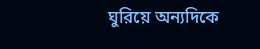ঘুরিয়ে অন্যদিকে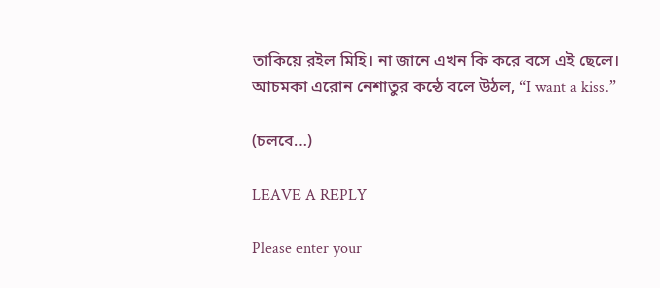তাকিয়ে রইল মিহি। না জানে এখন কি করে বসে এই ছেলে।
আচমকা এরোন নেশাতুর কন্ঠে বলে উঠল, “I want a kiss.”

(চলবে…)

LEAVE A REPLY

Please enter your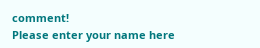comment!
Please enter your name here